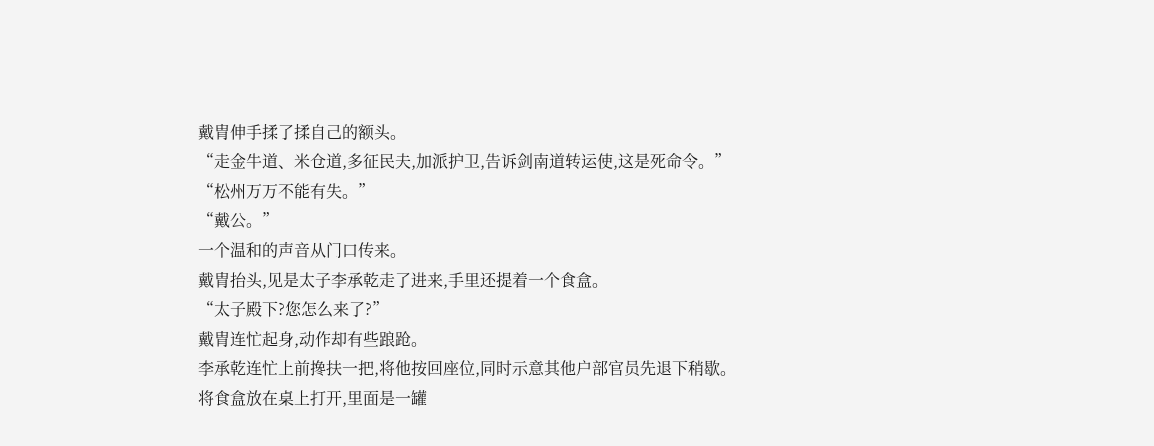戴胄伸手揉了揉自己的额头。
“走金牛道、米仓道,多征民夫,加派护卫,告诉剑南道转运使,这是死命令。”
“松州万万不能有失。”
“戴公。”
一个温和的声音从门口传来。
戴胄抬头,见是太子李承乾走了进来,手里还提着一个食盒。
“太子殿下?您怎么来了?”
戴胄连忙起身,动作却有些踉跄。
李承乾连忙上前搀扶一把,将他按回座位,同时示意其他户部官员先退下稍歇。
将食盒放在桌上打开,里面是一罐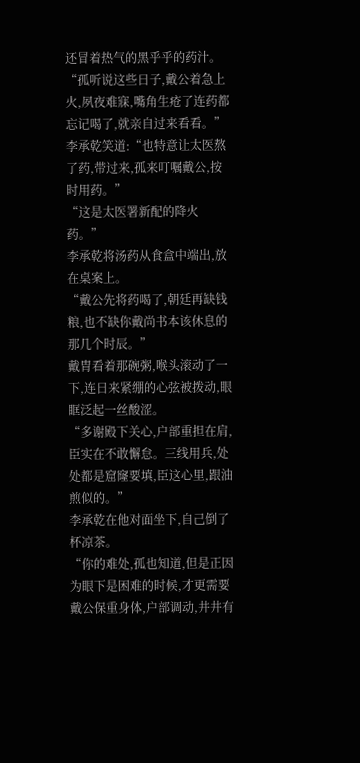还冒着热气的黑乎乎的药汁。
“孤听说这些日子,戴公着急上火,夙夜难寐,嘴角生疮了连药都忘记喝了,就亲自过来看看。”
李承乾笑道:“也特意让太医熬了药,带过来,孤来叮嘱戴公,按时用药。”
“这是太医署新配的降火药。”
李承乾将汤药从食盒中端出,放在桌案上。
“戴公先将药喝了,朝廷再缺钱粮,也不缺你戴尚书本该休息的那几个时辰。”
戴胄看着那碗粥,喉头滚动了一下,连日来紧绷的心弦被拨动,眼眶泛起一丝酸涩。
“多谢殿下关心,户部重担在肩,臣实在不敢懈怠。三线用兵,处处都是窟窿要填,臣这心里,跟油煎似的。”
李承乾在他对面坐下,自己倒了杯凉茶。
“你的难处,孤也知道,但是正因为眼下是困难的时候,才更需要戴公保重身体,户部调动,井井有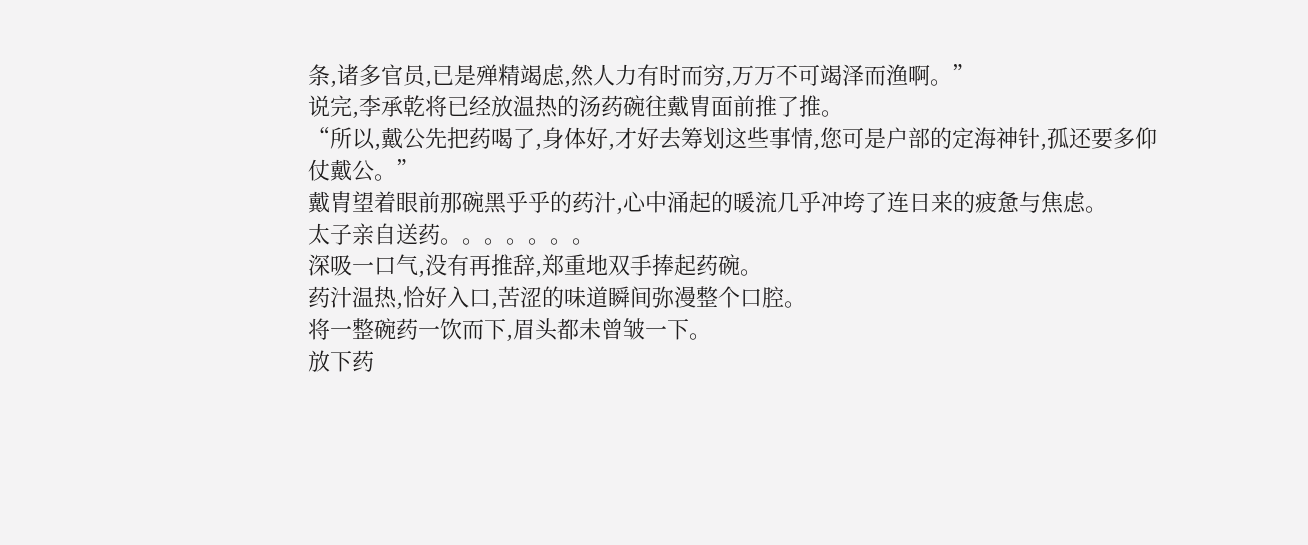条,诸多官员,已是殚精竭虑,然人力有时而穷,万万不可竭泽而渔啊。”
说完,李承乾将已经放温热的汤药碗往戴胄面前推了推。
“所以,戴公先把药喝了,身体好,才好去筹划这些事情,您可是户部的定海神针,孤还要多仰仗戴公。”
戴胄望着眼前那碗黑乎乎的药汁,心中涌起的暖流几乎冲垮了连日来的疲惫与焦虑。
太子亲自送药。。。。。。。
深吸一口气,没有再推辞,郑重地双手捧起药碗。
药汁温热,恰好入口,苦涩的味道瞬间弥漫整个口腔。
将一整碗药一饮而下,眉头都未曾皱一下。
放下药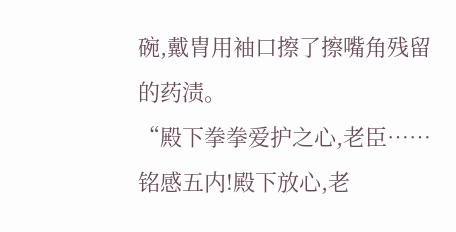碗,戴胄用袖口擦了擦嘴角残留的药渍。
“殿下拳拳爱护之心,老臣……铭感五内!殿下放心,老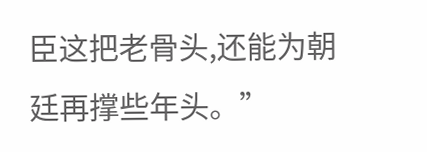臣这把老骨头,还能为朝廷再撑些年头。”